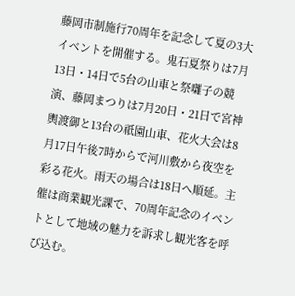藤岡市制施行70周年を記念して夏の3大イベントを開催する。鬼石夏祭りは7月13日・14日で5台の山車と祭囃子の競演、藤岡まつりは7月20日・21日で宮神輿渡御と13台の祇園山車、花火大会は8月17日午後7時からで河川敷から夜空を彩る花火。雨天の場合は18日へ順延。主催は商業観光課で、70周年記念のイベントとして地域の魅力を訴求し観光客を呼び込む。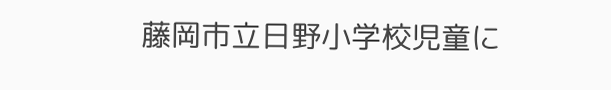藤岡市立日野小学校児童に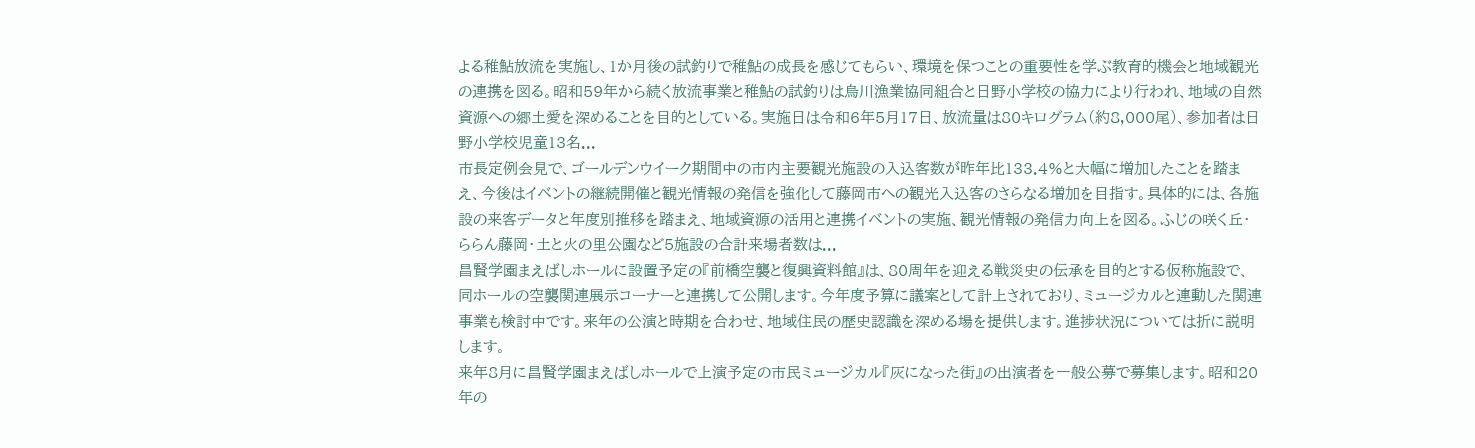よる稚鮎放流を実施し、1か月後の試釣りで稚鮎の成長を感じてもらい、環境を保つことの重要性を学ぶ教育的機会と地域観光の連携を図る。昭和59年から続く放流事業と稚鮎の試釣りは烏川漁業協同組合と日野小学校の協力により行われ、地域の自然資源への郷土愛を深めることを目的としている。実施日は令和6年5月17日、放流量は80キログラム(約8,000尾)、参加者は日野小学校児童13名...
市長定例会見で、ゴールデンウイーク期間中の市内主要観光施設の入込客数が昨年比133.4%と大幅に増加したことを踏まえ、今後はイベントの継続開催と観光情報の発信を強化して藤岡市への観光入込客のさらなる増加を目指す。具体的には、各施設の来客データと年度別推移を踏まえ、地域資源の活用と連携イベントの実施、観光情報の発信力向上を図る。ふじの咲く丘・ららん藤岡・土と火の里公園など5施設の合計来場者数は...
昌賢学園まえばしホールに設置予定の『前橋空襲と復興資料館』は、80周年を迎える戦災史の伝承を目的とする仮称施設で、同ホールの空襲関連展示コーナーと連携して公開します。今年度予算に議案として計上されており、ミュージカルと連動した関連事業も検討中です。来年の公演と時期を合わせ、地域住民の歴史認識を深める場を提供します。進捗状況については折に説明します。
来年8月に昌賢学園まえばしホールで上演予定の市民ミュージカル『灰になった街』の出演者を一般公募で募集します。昭和20年の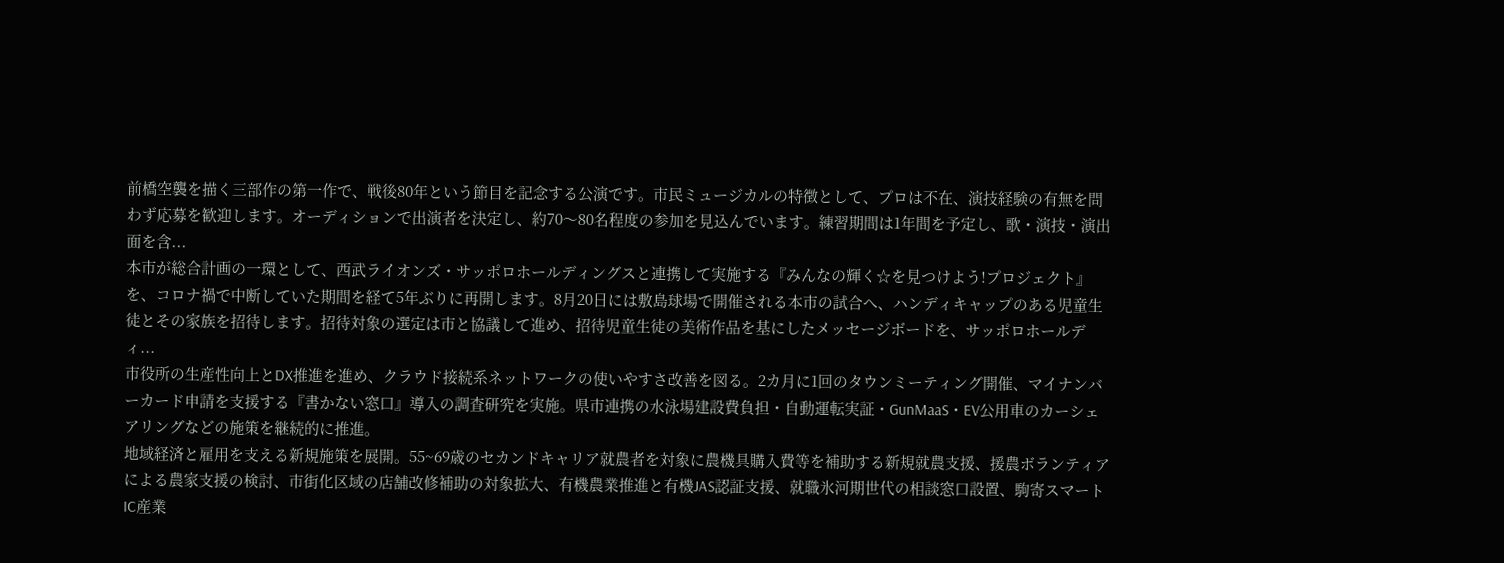前橋空襲を描く三部作の第一作で、戦後80年という節目を記念する公演です。市民ミュージカルの特徴として、プロは不在、演技経験の有無を問わず応募を歓迎します。オーディションで出演者を決定し、約70〜80名程度の参加を見込んでいます。練習期間は1年間を予定し、歌・演技・演出面を含...
本市が総合計画の一環として、西武ライオンズ・サッポロホールディングスと連携して実施する『みんなの輝く☆を見つけよう!プロジェクト』を、コロナ禍で中断していた期間を経て5年ぶりに再開します。8月20日には敷島球場で開催される本市の試合へ、ハンディキャップのある児童生徒とその家族を招待します。招待対象の選定は市と協議して進め、招待児童生徒の美術作品を基にしたメッセージボードを、サッポロホールディ...
市役所の生産性向上とDX推進を進め、クラウド接続系ネットワークの使いやすさ改善を図る。2カ月に1回のタウンミーティング開催、マイナンバーカード申請を支援する『書かない窓口』導入の調査研究を実施。県市連携の水泳場建設費負担・自動運転実証・GunMaaS・EV公用車のカーシェアリングなどの施策を継続的に推進。
地域経済と雇用を支える新規施策を展開。55~69歳のセカンドキャリア就農者を対象に農機具購入費等を補助する新規就農支援、援農ボランティアによる農家支援の検討、市街化区域の店舗改修補助の対象拡大、有機農業推進と有機JAS認証支援、就職氷河期世代の相談窓口設置、駒寄スマートIC産業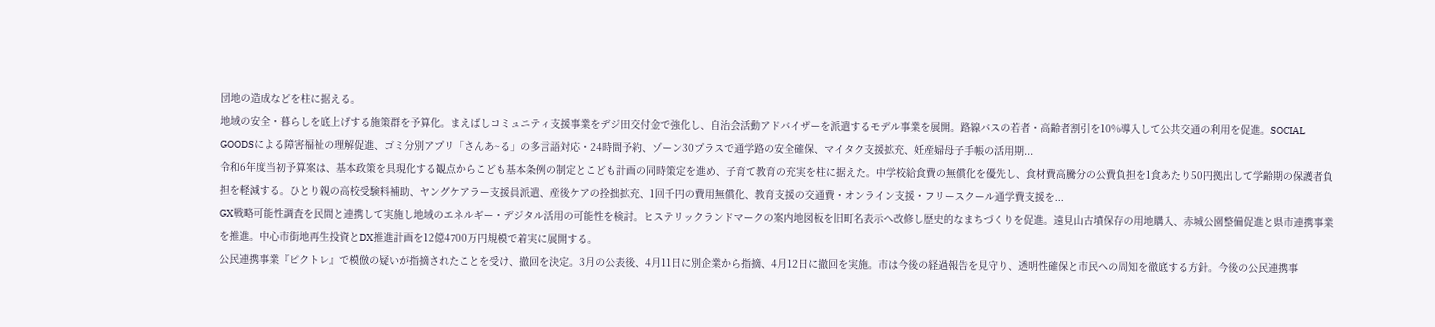団地の造成などを柱に据える。
地域の安全・暮らしを底上げする施策群を予算化。まえばしコミュニティ支援事業をデジ田交付金で強化し、自治会活動アドバイザーを派遣するモデル事業を展開。路線バスの若者・高齢者割引を10%導入して公共交通の利用を促進。SOCIAL GOODSによる障害福祉の理解促進、ゴミ分別アプリ「さんあ~る」の多言語対応・24時間予約、ゾーン30プラスで通学路の安全確保、マイタク支援拡充、妊産婦母子手帳の活用期...
令和6年度当初予算案は、基本政策を具現化する観点からこども基本条例の制定とこども計画の同時策定を進め、子育て教育の充実を柱に据えた。中学校給食費の無償化を優先し、食材費高騰分の公費負担を1食あたり50円拠出して学齢期の保護者負担を軽減する。ひとり親の高校受験料補助、ヤングケアラー支援員派遣、産後ケアの拴拙拡充、1回千円の費用無償化、教育支援の交通費・オンライン支援・フリースクール通学費支援を...
GX戦略可能性調査を民間と連携して実施し地域のエネルギー・デジタル活用の可能性を検討。ヒステリックランドマークの案内地図板を旧町名表示へ改修し歴史的なまちづくりを促進。遠見山古墳保存の用地購入、赤城公園整備促進と県市連携事業を推進。中心市街地再生投資とDX推進計画を12億4700万円規模で着実に展開する。
公民連携事業『ピクトレ』で模倣の疑いが指摘されたことを受け、撤回を決定。3月の公表後、4月11日に別企業から指摘、4月12日に撤回を実施。市は今後の経過報告を見守り、透明性確保と市民への周知を徹底する方針。今後の公民連携事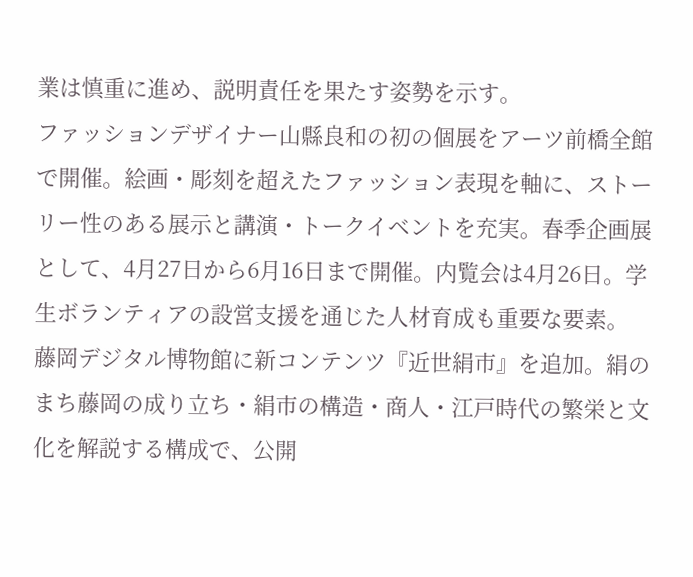業は慎重に進め、説明責任を果たす姿勢を示す。
ファッションデザイナー山縣良和の初の個展をアーツ前橋全館で開催。絵画・彫刻を超えたファッション表現を軸に、ストーリー性のある展示と講演・トークイベントを充実。春季企画展として、4月27日から6月16日まで開催。内覧会は4月26日。学生ボランティアの設営支援を通じた人材育成も重要な要素。
藤岡デジタル博物館に新コンテンツ『近世絹市』を追加。絹のまち藤岡の成り立ち・絹市の構造・商人・江戸時代の繁栄と文化を解説する構成で、公開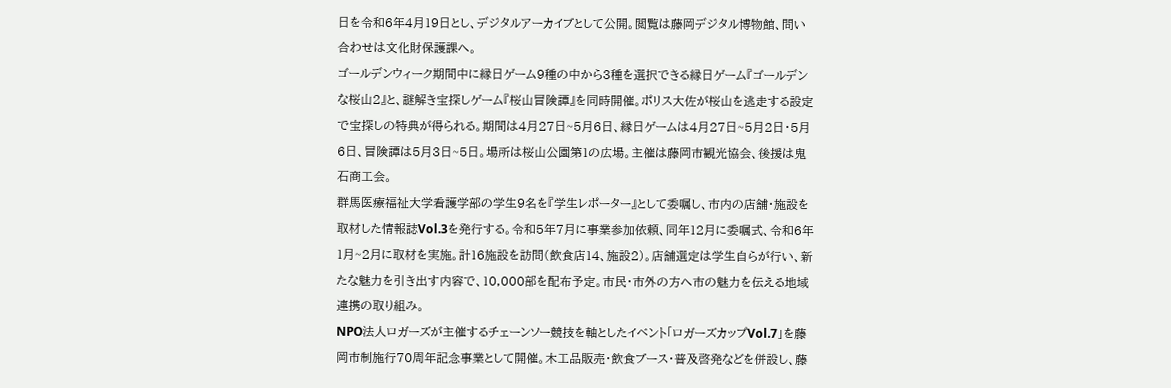日を令和6年4月19日とし、デジタルアーカイブとして公開。閲覧は藤岡デジタル博物館、問い合わせは文化財保護課へ。
ゴールデンウィーク期間中に縁日ゲーム9種の中から3種を選択できる縁日ゲーム『ゴールデンな桜山2』と、謎解き宝探しゲーム『桜山冒険譚』を同時開催。ポリス大佐が桜山を逃走する設定で宝探しの特典が得られる。期間は4月27日~5月6日、縁日ゲームは4月27日~5月2日・5月6日、冒険譚は5月3日~5日。場所は桜山公園第1の広場。主催は藤岡市観光協会、後援は鬼石商工会。
群馬医療福祉大学看護学部の学生9名を『学生レポーター』として委嘱し、市内の店舗・施設を取材した情報誌Vol.3を発行する。令和5年7月に事業参加依頼、同年12月に委嘱式、令和6年1月~2月に取材を実施。計16施設を訪問(飲食店14、施設2)。店舗選定は学生自らが行い、新たな魅力を引き出す内容で、10,000部を配布予定。市民・市外の方へ市の魅力を伝える地域連携の取り組み。
NPO法人ロガーズが主催するチェーンソー競技を軸としたイベント「ロガーズカップVol.7」を藤岡市制施行70周年記念事業として開催。木工品販売・飲食ブース・普及啓発などを併設し、藤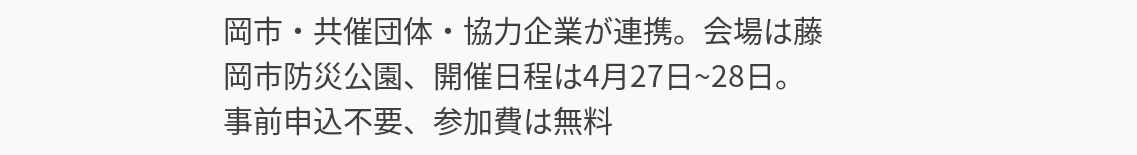岡市・共催団体・協力企業が連携。会場は藤岡市防災公園、開催日程は4月27日~28日。事前申込不要、参加費は無料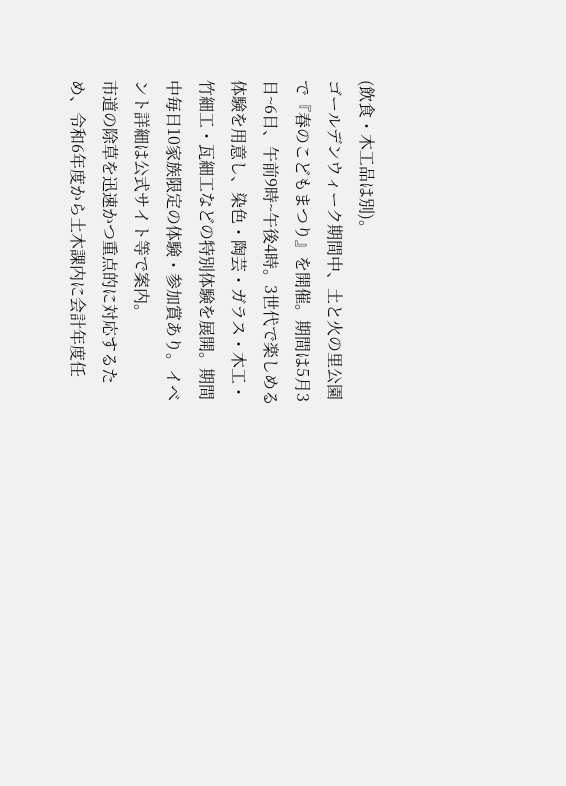(飲食・木工品は別)。
ゴールデンウィーク期間中、土と火の里公園で『春のこどもまつり』を開催。期間は5月3日~6日、午前9時~午後4時。3世代で楽しめる体験を用意し、染色・陶芸・ガラス・木工・竹細工・瓦細工などの特別体験を展開。期間中毎日10家族限定の体験・参加賞あり。イベント詳細は公式サイト等で案内。
市道の除草を迅速かつ重点的に対応するため、令和6年度から土木課内に会計年度任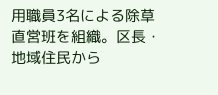用職員3名による除草直営班を組織。区長・地域住民から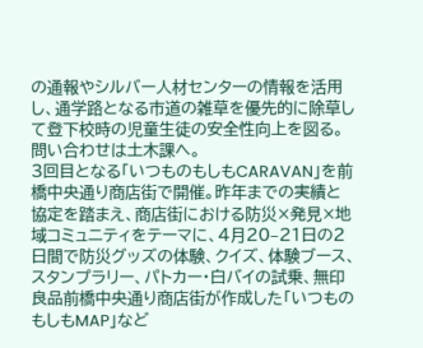の通報やシルバー人材センターの情報を活用し、通学路となる市道の雑草を優先的に除草して登下校時の児童生徒の安全性向上を図る。問い合わせは土木課へ。
3回目となる「いつものもしもCARAVAN」を前橋中央通り商店街で開催。昨年までの実績と協定を踏まえ、商店街における防災×発見×地域コミュニティをテーマに、4月20–21日の2日間で防災グッズの体験、クイズ、体験ブース、スタンプラリー、パトカー・白バイの試乗、無印良品前橋中央通り商店街が作成した「いつものもしもMAP」など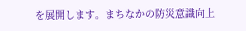を展開します。まちなかの防災意識向上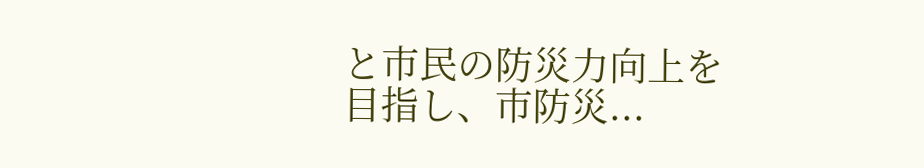と市民の防災力向上を目指し、市防災...